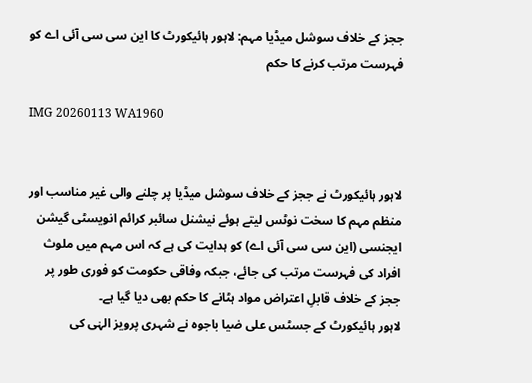ججز کے خلاف سوشل میڈیا مہم: لاہور ہائیکورٹ کا این سی سی آئی اے کو فہرست مرتب کرنے کا حکم

IMG 20260113 WA1960


لاہور ہائیکورٹ نے ججز کے خلاف سوشل میڈیا پر چلنے والی غیر مناسب اور منظم مہم کا سخت نوٹس لیتے ہوئے نیشنل سائبر کرائم انویسٹی گیشن ایجنسی (این سی سی آئی اے) کو ہدایت کی ہے کہ اس مہم میں ملوث افراد کی فہرست مرتب کی جائے، جبکہ وفاقی حکومت کو فوری طور پر ججز کے خلاف قابلِ اعتراض مواد ہٹانے کا حکم بھی دیا گیا ہے۔
لاہور ہائیکورٹ کے جسٹس علی ضیا باجوہ نے شہری پرویز الہٰی کی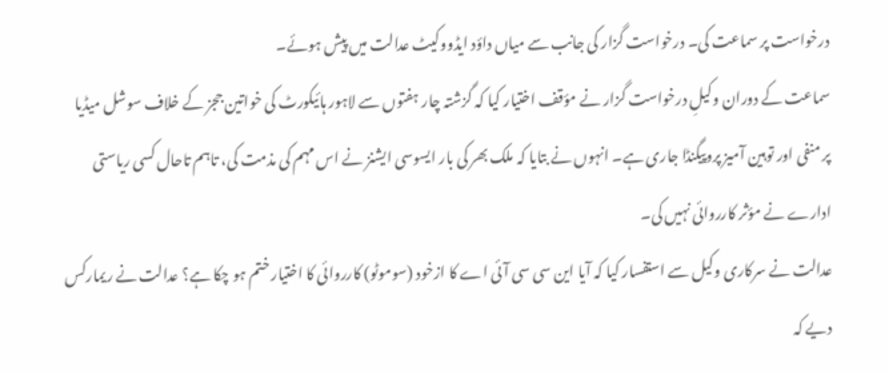درخواست پر سماعت کی۔ درخواست گزار کی جانب سے میاں داؤد ایڈووکیٹ عدالت میں پیش ہوئے۔
سماعت کے دوران وکیلِ درخواست گزار نے مؤقف اختیار کیا کہ گزشتہ چار ہفتوں سے لاہور ہائیکورٹ کی خواتین ججز کے خلاف سوشل میڈیا پر منفی اور توہین آمیز پروپیگنڈا جاری ہے۔ انہوں نے بتایا کہ ملک بھر کی بار ایسوسی ایشنز نے اس مہم کی مذمت کی، تاہم تاحال کسی ریاستی ادارے نے مؤثر کارروائی نہیں کی۔
عدالت نے سرکاری وکیل سے استفسار کیا کہ آیا این سی سی آئی اے کا ازخود (سوموٹو) کارروائی کا اختیار ختم ہو چکا ہے؟ عدالت نے ریمارکس دیے کہ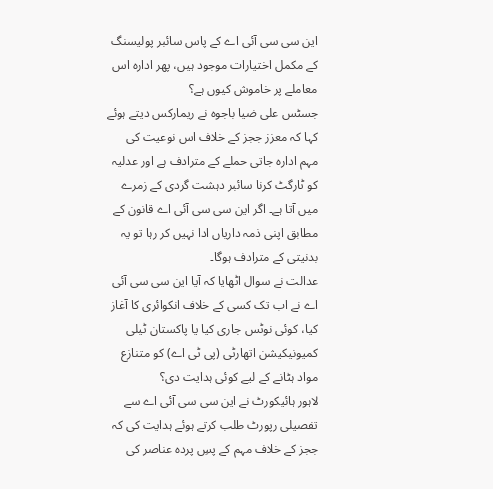این سی سی آئی اے کے پاس سائبر پولیسنگ کے مکمل اختیارات موجود ہیں، پھر ادارہ اس معاملے پر خاموش کیوں ہے؟
جسٹس علی ضیا باجوہ نے ریمارکس دیتے ہوئے کہا کہ معزز ججز کے خلاف اس نوعیت کی مہم ادارہ جاتی حملے کے مترادف ہے اور عدلیہ کو ٹارگٹ کرنا سائبر دہشت گردی کے زمرے میں آتا ہے۔ اگر این سی سی آئی اے قانون کے مطابق اپنی ذمہ داریاں ادا نہیں کر رہا تو یہ بدنیتی کے مترادف ہوگا۔
عدالت نے سوال اٹھایا کہ آیا این سی سی آئی اے نے اب تک کسی کے خلاف انکوائری کا آغاز کیا، کوئی نوٹس جاری کیا یا پاکستان ٹیلی کمیونیکیشن اتھارٹی (پی ٹی اے) کو متنازع مواد ہٹانے کے لیے کوئی ہدایت دی؟
لاہور ہائیکورٹ نے این سی سی آئی اے سے تفصیلی رپورٹ طلب کرتے ہوئے ہدایت کی کہ ججز کے خلاف مہم کے پسِ پردہ عناصر کی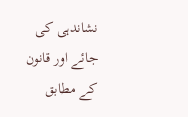نشاندہی کی جائے اور قانون کے مطابق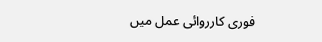فوری کارروائی عمل میں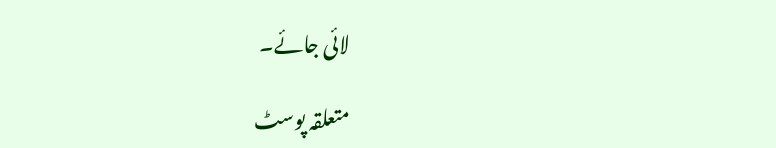لائی جائے۔

متعلقہ پوسٹ